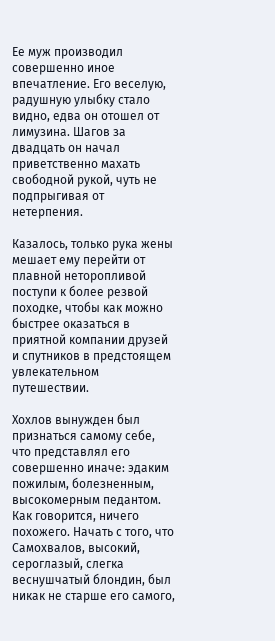Ее муж производил совершенно иное впечатление. Его веселую, радушную улыбку стало видно, едва он отошел от лимузина. Шагов за двадцать он начал приветственно махать свободной рукой, чуть не подпрыгивая от нетерпения.

Казалось, только рука жены мешает ему перейти от плавной неторопливой поступи к более резвой походке, чтобы как можно быстрее оказаться в приятной компании друзей и спутников в предстоящем увлекательном путешествии.

Хохлов вынужден был признаться самому себе, что представлял его совершенно иначе: эдаким пожилым, болезненным, высокомерным педантом. Как говорится, ничего похожего. Начать с того, что Самохвалов, высокий, сероглазый, слегка веснушчатый блондин, был никак не старше его самого,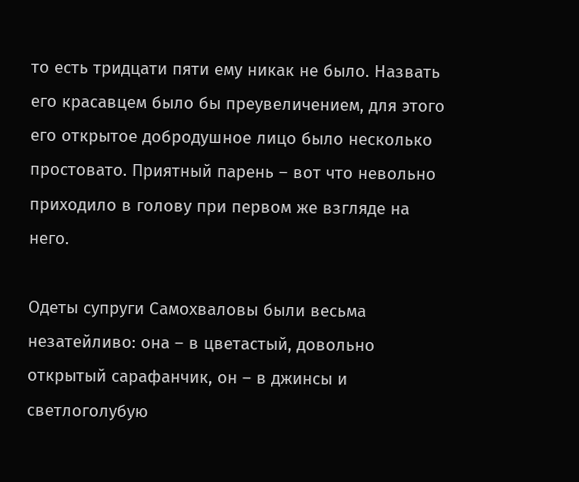то есть тридцати пяти ему никак не было. Назвать его красавцем было бы преувеличением, для этого его открытое добродушное лицо было несколько простовато. Приятный парень – вот что невольно приходило в голову при первом же взгляде на него.

Одеты супруги Самохваловы были весьма незатейливо: она – в цветастый, довольно открытый сарафанчик, он – в джинсы и светлоголубую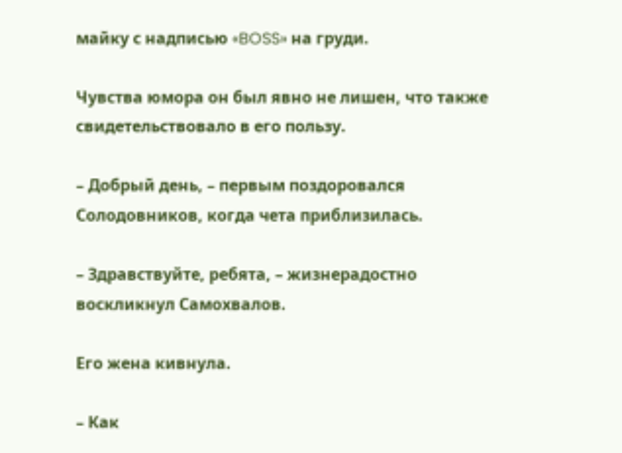майку с надписью «BOSS» на груди.

Чувства юмора он был явно не лишен, что также свидетельствовало в его пользу.

– Добрый день, – первым поздоровался Солодовников, когда чета приблизилась.

– Здравствуйте, ребята, – жизнерадостно воскликнул Самохвалов.

Его жена кивнула.

– Как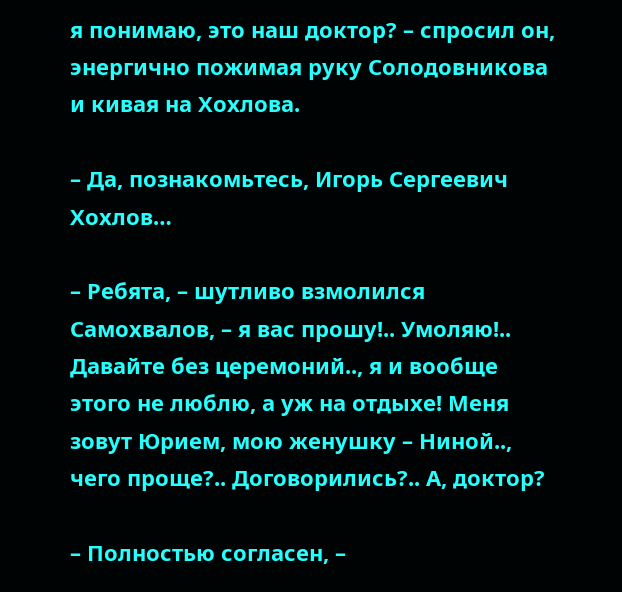я понимаю, это наш доктор? – спросил он, энергично пожимая руку Солодовникова и кивая на Хохлова.

– Да, познакомьтесь, Игорь Сергеевич Хохлов…

– Ребята, – шутливо взмолился Самохвалов, – я вас прошу!.. Умоляю!.. Давайте без церемоний.., я и вообще этого не люблю, а уж на отдыхе! Меня зовут Юрием, мою женушку – Ниной.., чего проще?.. Договорились?.. А, доктор?

– Полностью согласен, –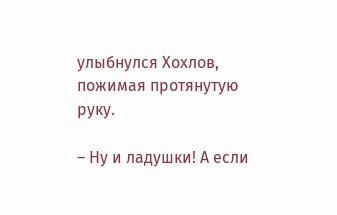улыбнулся Хохлов, пожимая протянутую руку.

– Ну и ладушки! А если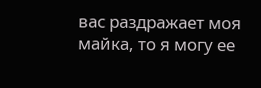вас раздражает моя майка, то я могу ее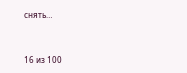снять…



16 из 100